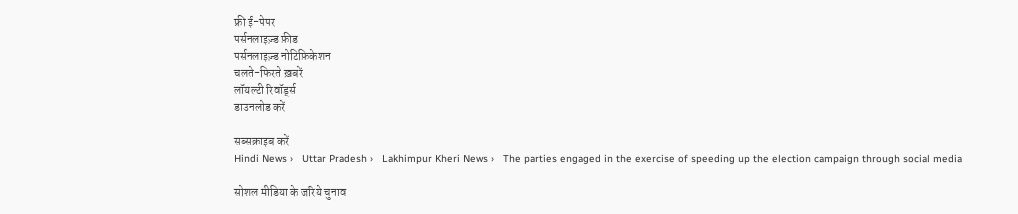फ्री ई-पेपर
पर्सनलाइज़्ड फ़ीड
पर्सनलाइज़्ड नोटिफ़िकेशन
चलते-फिरते ख़बरें
लॉयल्टी रिवॉर्ड्स
डाउनलोड करें

सब्सक्राइब करें
Hindi News ›   Uttar Pradesh ›   Lakhimpur Kheri News ›   The parties engaged in the exercise of speeding up the election campaign through social media

सोशल मीडिया के जरिये चुनाव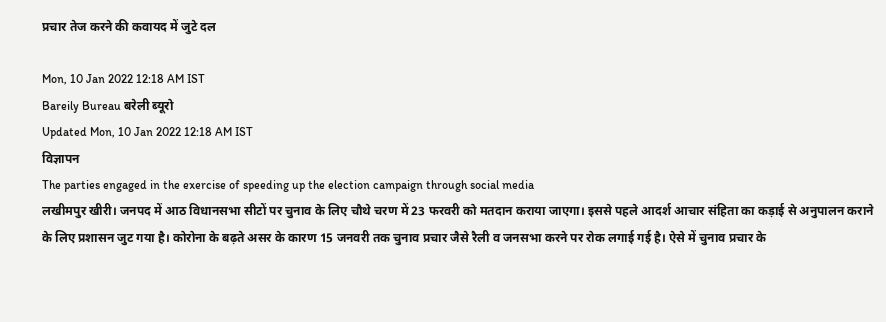प्रचार तेज करने की कवायद में जुटे दल

Mon, 10 Jan 2022 12:18 AM IST
Bareily Bureau बरेली ब्यूरो
Updated Mon, 10 Jan 2022 12:18 AM IST
विज्ञापन
The parties engaged in the exercise of speeding up the election campaign through social media
लखीमपुर खीरी। जनपद में आठ विधानसभा सीटों पर चुनाव के लिए चौथे चरण में 23 फरवरी को मतदान कराया जाएगा। इससे पहले आदर्श आचार संहिता का कड़ाई से अनुपालन कराने के लिए प्रशासन जुट गया है। कोरोना के बढ़ते असर के कारण 15 जनवरी तक चुनाव प्रचार जैसे रैली व जनसभा करने पर रोक लगाई गई है। ऐसे में चुनाव प्रचार के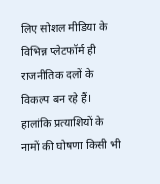लिए सोशल मीडिया के विभिन्न प्लेटफॉर्म ही राजनीतिक दलों के विकल्प बन रहे हैं। हालांकि प्रत्याशियों के नामों की घोषणा किसी भी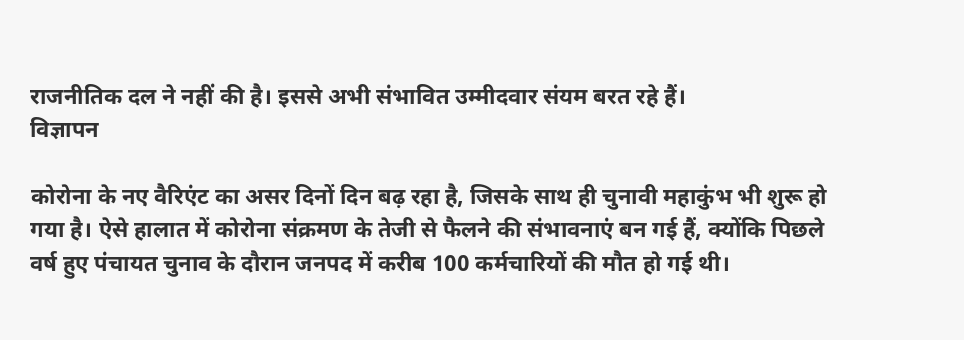राजनीतिक दल ने नहीं की है। इससे अभी संभावित उम्मीदवार संयम बरत रहे हैं।
विज्ञापन

कोरोना के नए वैरिएंट का असर दिनों दिन बढ़ रहा है, जिसके साथ ही चुनावी महाकुंभ भी शुरू हो गया है। ऐसे हालात में कोरोना संक्रमण के तेजी से फैलने की संभावनाएं बन गई हैं, क्योंकि पिछले वर्ष हुए पंचायत चुनाव के दौरान जनपद में करीब 100 कर्मचारियों की मौत हो गई थी।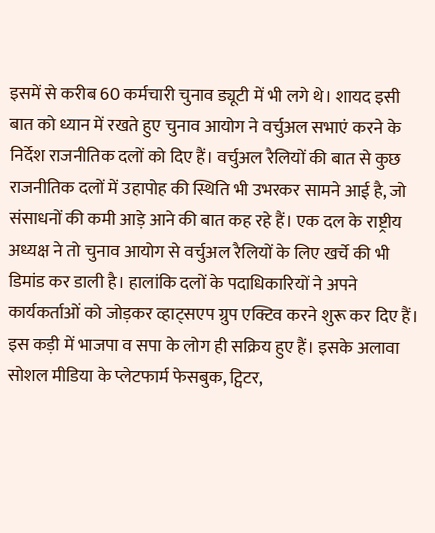इसमें से करीब 60 कर्मचारी चुनाव ड्यूटी में भी लगे थे। शायद इसी बात को ध्यान में रखते हुए चुनाव आयोग ने वर्चुअल सभाएं करने के निर्देश राजनीतिक दलों को दिए हैं। वर्चुअल रैलियों की बात से कुछ राजनीतिक दलों में उहापोह की स्थिति भी उभरकर सामने आई है, जो संसाधनों की कमी आड़े आने की बात कह रहे हैं। एक दल के राष्ट्रीय अध्यक्ष ने तो चुनाव आयोग से वर्चुअल रैलियों के लिए खर्चे की भी डिमांड कर डाली है। हालांकि दलों के पदाधिकारियों ने अपने कार्यकर्ताओं को जोड़कर व्हाट्सएप ग्रुप एक्टिव करने शुरू कर दिए हैं। इस कड़ी में भाजपा व सपा के लोग ही सक्रिय हुए हैं। इसके अलावा सोशल मीडिया के प्लेटफार्म फेसबुक, ट्विटर,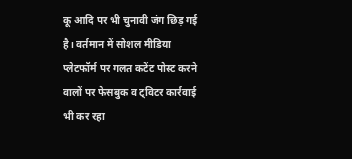कू आदि पर भी चुनावी जंग छिड़ गई है। वर्तमान में सोशल मीडिया प्लेटफॉर्म पर गलत कटेंट पोस्ट करने वालों पर फेसबुक व ट्विटर कार्रवाई भी कर रहा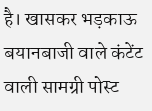है। खासकर भड़काऊ बयानबाजी वाले कंटेंट वाली सामग्री पोस्ट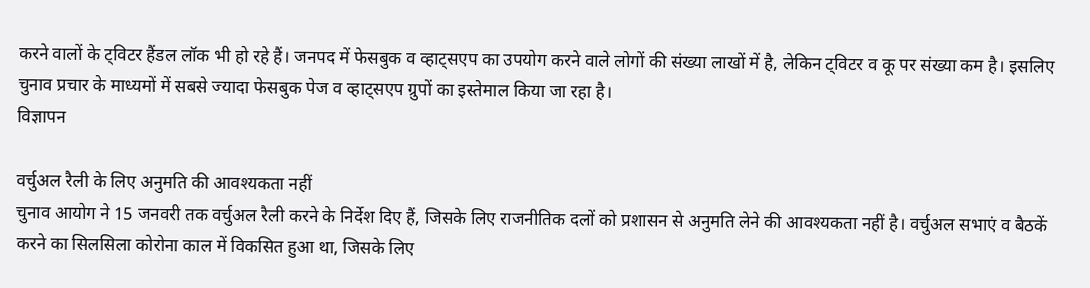करने वालों के ट्विटर हैंडल लॉक भी हो रहे हैं। जनपद में फेसबुक व व्हाट्सएप का उपयोग करने वाले लोगों की संख्या लाखों में है, लेकिन ट्विटर व कू पर संख्या कम है। इसलिए चुनाव प्रचार के माध्यमों में सबसे ज्यादा फेसबुक पेज व व्हाट्सएप ग्रुपों का इस्तेमाल किया जा रहा है।
विज्ञापन

वर्चुअल रैली के लिए अनुमति की आवश्यकता नहीं
चुनाव आयोग ने 15 जनवरी तक वर्चुअल रैली करने के निर्देश दिए हैं, जिसके लिए राजनीतिक दलों को प्रशासन से अनुमति लेने की आवश्यकता नहीं है। वर्चुअल सभाएं व बैठकें करने का सिलसिला कोरोना काल में विकसित हुआ था, जिसके लिए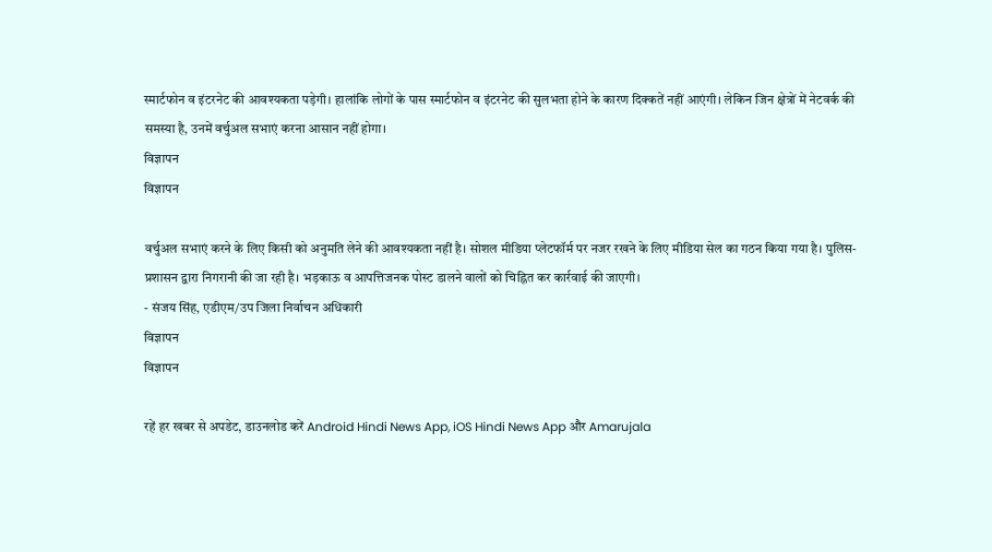स्मार्टफोन व इंटरनेट की आवश्यकता पड़ेगी। हालांकि लोगों के पास स्मार्टफोन व इंटरनेट की सुलभता होने के कारण दिक्कतें नहीं आएंगी। लेकिन जिन क्षेत्रों में नेटवर्क की समस्या है, उनमें वर्चुअल सभाएं करना आसान नहीं होगा।
विज्ञापन
विज्ञापन

वर्चुअल सभाएं करने के लिए किसी को अनुमति लेने की आवश्यकता नहीं है। सोशल मीडिया प्लेटफॉर्म पर नजर रखने के लिए मीडिया सेल का गठन किया गया है। पुलिस-प्रशासन द्वारा निगरानी की जा रही है। भड़काऊ व आपत्तिजनक पोस्ट डालने वालों को चिह्नित कर कार्रवाई की जाएगी।
- संजय सिंह, एडीएम/उप जिला निर्वाचन अधिकारी
विज्ञापन
विज्ञापन

रहें हर खबर से अपडेट, डाउनलोड करें Android Hindi News App, iOS Hindi News App और Amarujala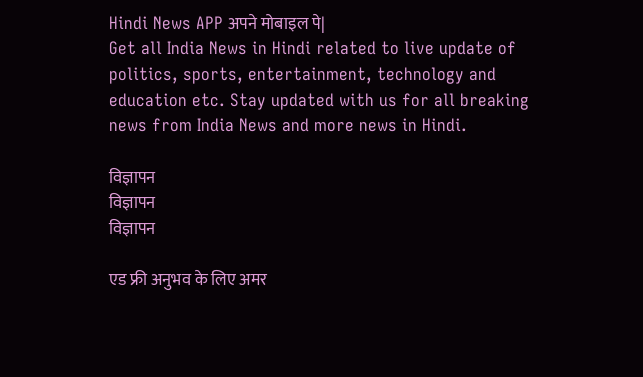Hindi News APP अपने मोबाइल पे|
Get all India News in Hindi related to live update of politics, sports, entertainment, technology and education etc. Stay updated with us for all breaking news from India News and more news in Hindi.

विज्ञापन
विज्ञापन
विज्ञापन

एड फ्री अनुभव के लिए अमर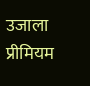उजाला प्रीमियम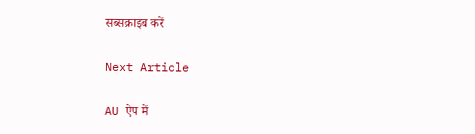सब्सक्राइब करें

Next Article

AU ऐप में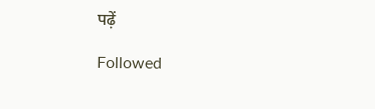पढ़ें

Followed